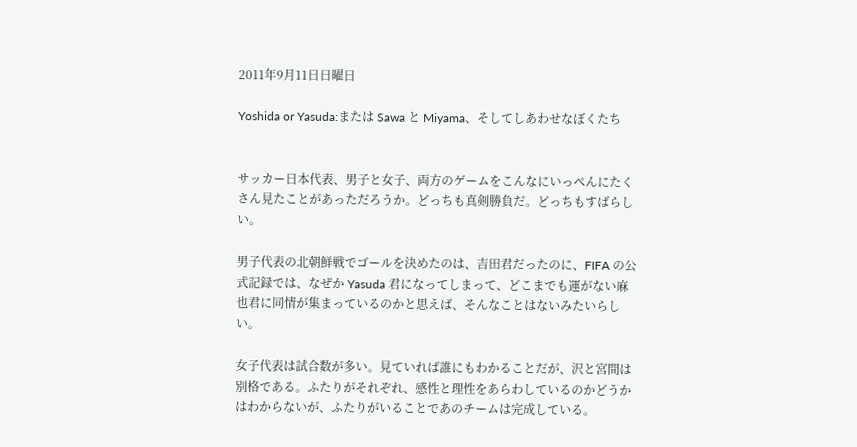2011年9月11日日曜日

Yoshida or Yasuda:または Sawa と Miyama、そしてしあわせなぼくたち


サッカー日本代表、男子と女子、両方のゲームをこんなにいっぺんにたくさん見たことがあっただろうか。どっちも真剣勝負だ。どっちもすばらしい。

男子代表の北朝鮮戦でゴールを決めたのは、吉田君だったのに、FIFA の公式記録では、なぜか Yasuda 君になってしまって、どこまでも運がない麻也君に同情が集まっているのかと思えば、そんなことはないみたいらしい。

女子代表は試合数が多い。見ていれば誰にもわかることだが、沢と宮間は別格である。ふたりがそれぞれ、感性と理性をあらわしているのかどうかはわからないが、ふたりがいることであのチームは完成している。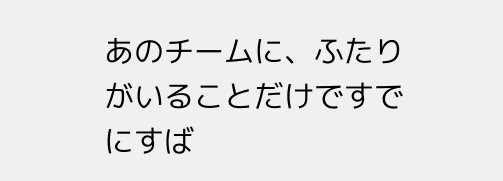あのチームに、ふたりがいることだけですでにすば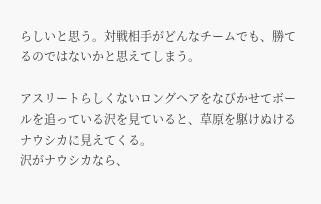らしいと思う。対戦相手がどんなチームでも、勝てるのではないかと思えてしまう。

アスリートらしくないロングヘアをなびかせてボールを追っている沢を見ていると、草原を駆けぬけるナウシカに見えてくる。
沢がナウシカなら、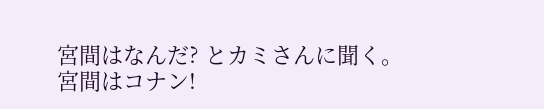宮間はなんだ? とカミさんに聞く。
宮間はコナン!